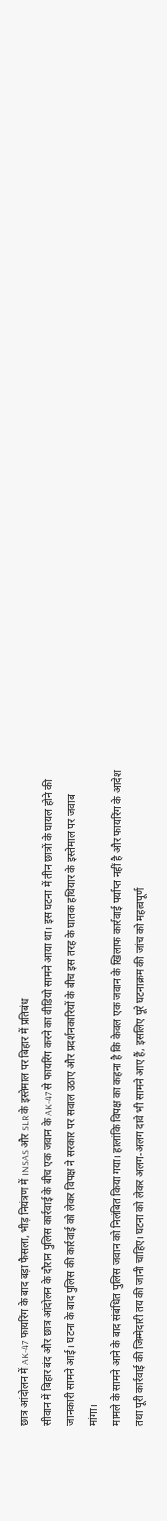छात्र आंदोलन में AK-47 फायरिंग के बाद बड़ा फैसला, भीड़ नियंत्रण में INSAS और SLR के इस्तेमाल पर बिहार में प्रतिबंध
सीवान में बिहार बंद और छात्र आंदोलन के दौरान पुलिस कार्रवाई के बीच एक जवान के AK-47 से फायरिंग करने का वीडियो सामने आया था। इस घटना में तीन छात्रों के घायल होने की जानकारी सामने आई। घटना के बाद पुलिस की कार्रवाई को लेकर विपक्ष ने सरकार पर सवाल उठाए और प्रदर्शनकारियों के बीच इस तरह के घातक हथियार के इस्तेमाल पर जवाब मांगा।
मामले के सामने आने के बाद संबंधित पुलिस जवान को निलंबित किया गया। हालांकि विपक्ष का कहना है कि केवल एक जवान के खिलाफ कार्रवाई पर्याप्त नहीं है और फायरिंग के आदेश तथा पूरी कार्रवाई की जिम्मेदारी तय की जानी चाहिए। घटना को लेकर अलग-अलग दावे भी सामने आए हैं, इसलिए पूरे घटनाक्रम की जांच को महत्वपूर्ण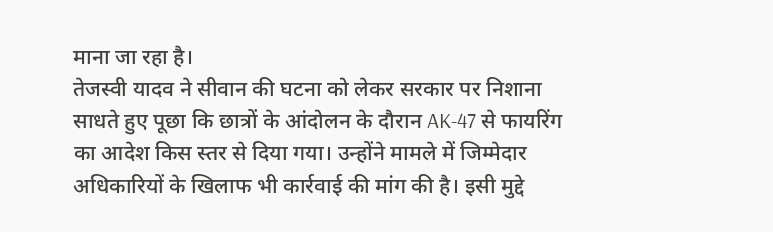माना जा रहा है।
तेजस्वी यादव ने सीवान की घटना को लेकर सरकार पर निशाना साधते हुए पूछा कि छात्रों के आंदोलन के दौरान AK-47 से फायरिंग का आदेश किस स्तर से दिया गया। उन्होंने मामले में जिम्मेदार अधिकारियों के खिलाफ भी कार्रवाई की मांग की है। इसी मुद्दे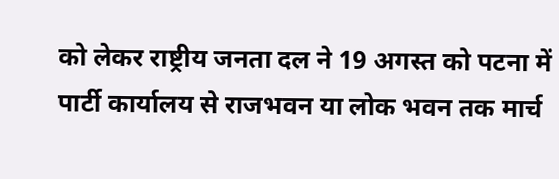को लेकर राष्ट्रीय जनता दल ने 19 अगस्त को पटना में पार्टी कार्यालय से राजभवन या लोक भवन तक मार्च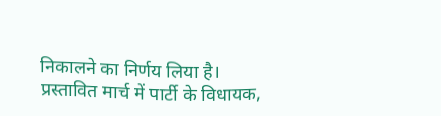निकालने का निर्णय लिया है।
प्रस्तावित मार्च में पार्टी के विधायक,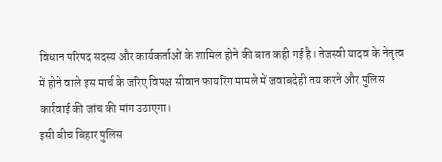विधान परिषद सदस्य और कार्यकर्ताओं के शामिल होने की बात कही गई है। तेजस्वी यादव के नेतृत्व में होने वाले इस मार्च के जरिए विपक्ष सीवान फायरिंग मामले में जवाबदेही तय करने और पुलिस कार्रवाई की जांच की मांग उठाएगा।
इसी बीच बिहार पुलिस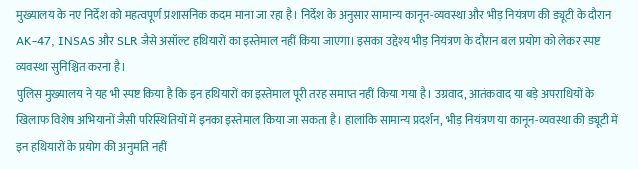मुख्यालय के नए निर्देश को महत्वपूर्ण प्रशासनिक कदम माना जा रहा है। निर्देश के अनुसार सामान्य कानून-व्यवस्था और भीड़ नियंत्रण की ड्यूटी के दौरान AK-47, INSAS और SLR जैसे असॉल्ट हथियारों का इस्तेमाल नहीं किया जाएगा। इसका उद्देश्य भीड़ नियंत्रण के दौरान बल प्रयोग को लेकर स्पष्ट व्यवस्था सुनिश्चित करना है।
पुलिस मुख्यालय ने यह भी स्पष्ट किया है कि इन हथियारों का इस्तेमाल पूरी तरह समाप्त नहीं किया गया है। उग्रवाद, आतंकवाद या बड़े अपराधियों के खिलाफ विशेष अभियानों जैसी परिस्थितियों में इनका इस्तेमाल किया जा सकता है। हालांकि सामान्य प्रदर्शन, भीड़ नियंत्रण या कानून-व्यवस्था की ड्यूटी में इन हथियारों के प्रयोग की अनुमति नहीं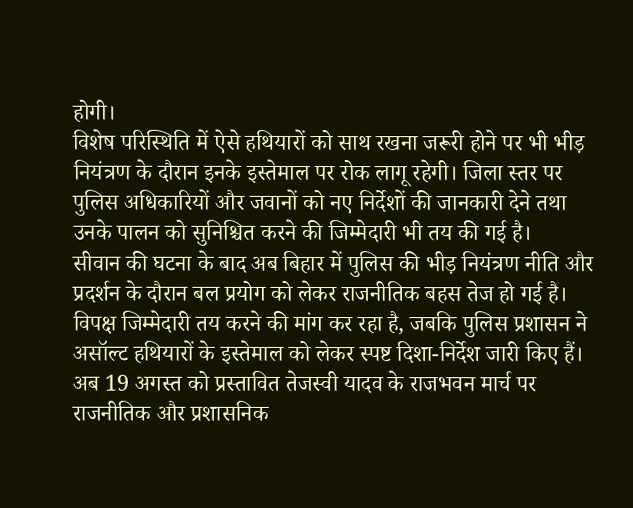होगी।
विशेष परिस्थिति में ऐसे हथियारों को साथ रखना जरूरी होने पर भी भीड़ नियंत्रण के दौरान इनके इस्तेमाल पर रोक लागू रहेगी। जिला स्तर पर पुलिस अधिकारियों और जवानों को नए निर्देशों की जानकारी देने तथा उनके पालन को सुनिश्चित करने की जिम्मेदारी भी तय की गई है।
सीवान की घटना के बाद अब बिहार में पुलिस की भीड़ नियंत्रण नीति और प्रदर्शन के दौरान बल प्रयोग को लेकर राजनीतिक बहस तेज हो गई है। विपक्ष जिम्मेदारी तय करने की मांग कर रहा है, जबकि पुलिस प्रशासन ने असॉल्ट हथियारों के इस्तेमाल को लेकर स्पष्ट दिशा-निर्देश जारी किए हैं।
अब 19 अगस्त को प्रस्तावित तेजस्वी यादव के राजभवन मार्च पर राजनीतिक और प्रशासनिक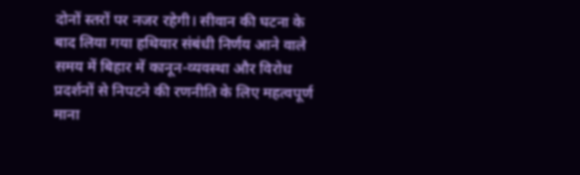दोनों स्तरों पर नजर रहेगी। सीवान की घटना के बाद लिया गया हथियार संबंधी निर्णय आने वाले समय में बिहार में कानून-व्यवस्था और विरोध प्रदर्शनों से निपटने की रणनीति के लिए महत्वपूर्ण माना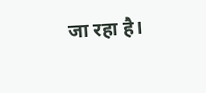जा रहा है।